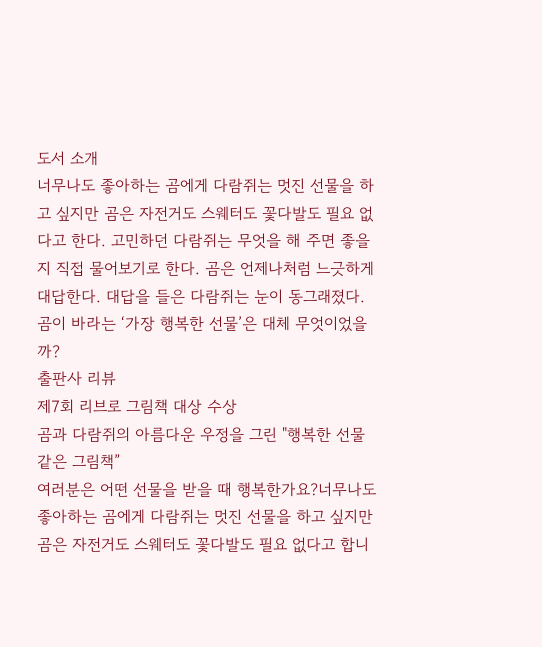도서 소개
너무나도 좋아하는 곰에게 다람쥐는 멋진 선물을 하고 싶지만 곰은 자전거도 스웨터도 꽃다발도 필요 없다고 한다. 고민하던 다람쥐는 무엇을 해 주면 좋을지 직접 물어보기로 한다. 곰은 언제나처럼 느긋하게 대답한다. 대답을 들은 다람쥐는 눈이 동그래졌다. 곰이 바라는 ‘가장 행복한 선물’은 대체 무엇이었을까?
출판사 리뷰
제7회 리브로 그림책 대상 수상
곰과 다람쥐의 아름다운 우정을 그린 "행복한 선물 같은 그림책”
여러분은 어떤 선물을 받을 때 행복한가요?너무나도 좋아하는 곰에게 다람쥐는 멋진 선물을 하고 싶지만
곰은 자전거도 스웨터도 꽃다발도 필요 없다고 합니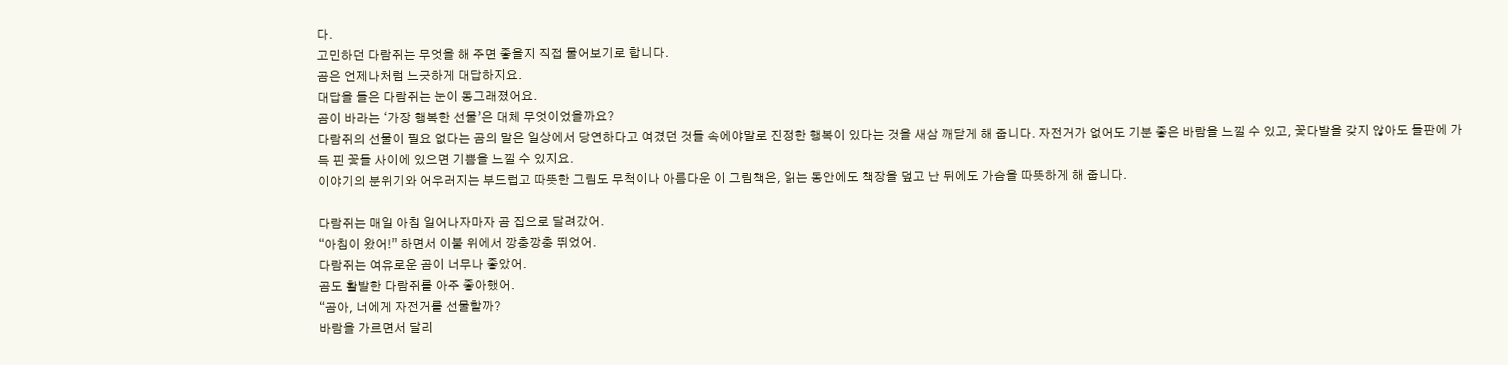다.
고민하던 다람쥐는 무엇을 해 주면 좋을지 직접 물어보기로 합니다.
곰은 언제나처럼 느긋하게 대답하지요.
대답을 들은 다람쥐는 눈이 동그래졌어요.
곰이 바라는 ‘가장 행복한 선물’은 대체 무엇이었을까요?
다람쥐의 선물이 필요 없다는 곰의 말은 일상에서 당연하다고 여겼던 것들 속에야말로 진정한 행복이 있다는 것을 새삼 깨닫게 해 줍니다. 자전거가 없어도 기분 좋은 바람을 느낄 수 있고, 꽃다발을 갖지 않아도 들판에 가득 핀 꽃들 사이에 있으면 기쁨을 느낄 수 있지요.
이야기의 분위기와 어우러지는 부드럽고 따뜻한 그림도 무척이나 아름다운 이 그림책은, 읽는 동안에도 책장을 덮고 난 뒤에도 가슴을 따뜻하게 해 줍니다.

다람쥐는 매일 아침 일어나자마자 곰 집으로 달려갔어.
“아침이 왔어!” 하면서 이불 위에서 깡충깡충 뛰었어.
다람쥐는 여유로운 곰이 너무나 좋았어.
곰도 활발한 다람쥐를 아주 좋아했어.
“곰아, 너에게 자전거를 선물할까?
바람을 가르면서 달리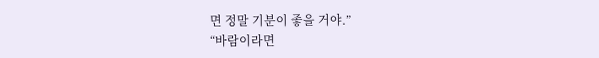면 정말 기분이 좋을 거야.”
“바람이라면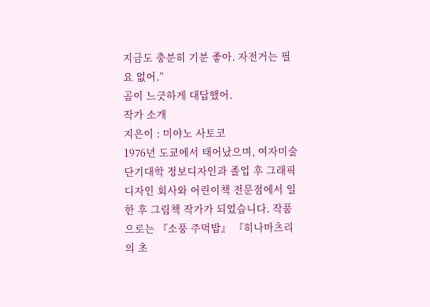지금도 충분히 기분 좋아. 자전거는 필요 없어.”
곰이 느긋하게 대답했어.
작가 소개
지은이 : 미야노 사토코
1976년 도쿄에서 태어났으며, 여자미술단기대학 정보디자인과 졸업 후 그래픽 디자인 회사와 어린이책 전문점에서 일한 후 그림책 작가가 되었습니다. 작품으로는 『소풍 주먹밥』 『히나마츠리의 초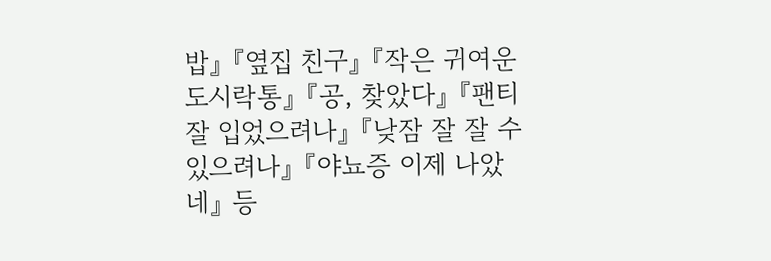밥』 『옆집 친구』 『작은 귀여운 도시락통』 『공, 찾았다』 『팬티 잘 입었으려나』 『낮잠 잘 잘 수 있으려나』 『야뇨증 이제 나았네』 등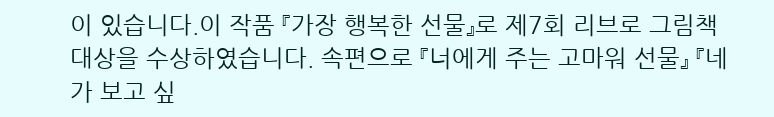이 있습니다.이 작품 『가장 행복한 선물』로 제7회 리브로 그림책 대상을 수상하였습니다. 속편으로 『너에게 주는 고마워 선물』 『네가 보고 싶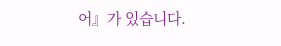어』가 있습니다.